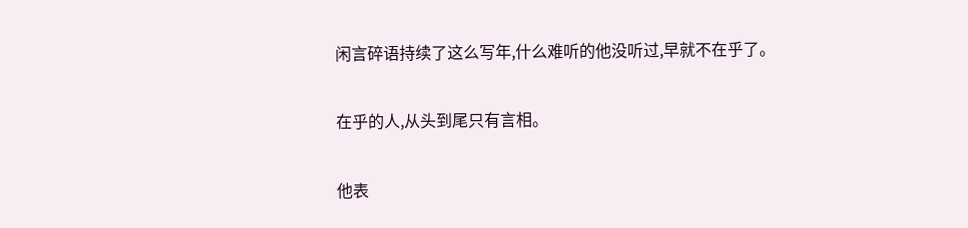闲言碎语持续了这么写年,什么难听的他没听过,早就不在乎了。

在乎的人,从头到尾只有言相。

他表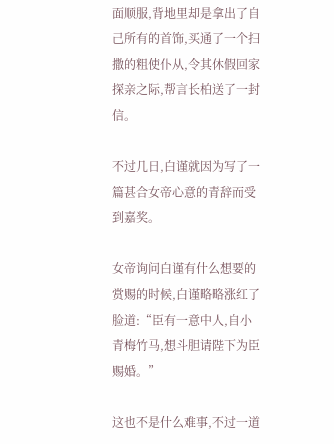面顺服,背地里却是拿出了自己所有的首饰,买通了一个扫撒的粗使仆从,令其休假回家探亲之际,帮言长柏送了一封信。

不过几日,白谨就因为写了一篇甚合女帝心意的青辞而受到嘉奖。

女帝询问白谨有什么想要的赏赐的时候,白谨略略涨红了脸道:“臣有一意中人,自小青梅竹马,想斗胆请陛下为臣赐婚。”

这也不是什么难事,不过一道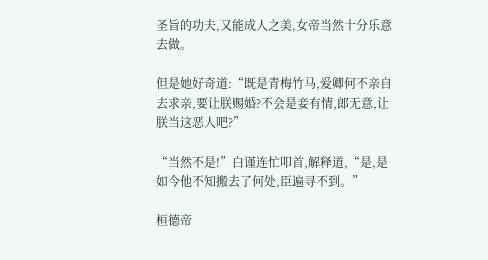圣旨的功夫,又能成人之美,女帝当然十分乐意去做。

但是她好奇道:“既是青梅竹马,爱卿何不亲自去求亲,要让朕赐婚?不会是妾有情,郎无意,让朕当这恶人吧?”

“当然不是!”白谨连忙叩首,解释道,“是,是如今他不知搬去了何处,臣遍寻不到。”

桓德帝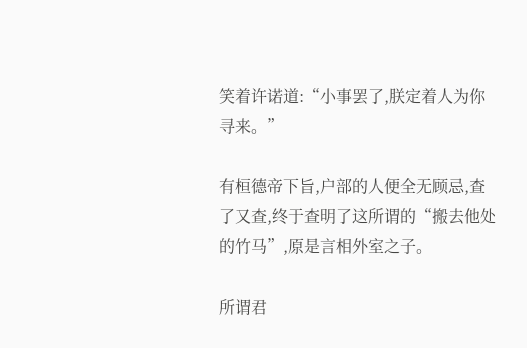笑着许诺道:“小事罢了,朕定着人为你寻来。”

有桓德帝下旨,户部的人便全无顾忌,查了又查,终于查明了这所谓的“搬去他处的竹马”,原是言相外室之子。

所谓君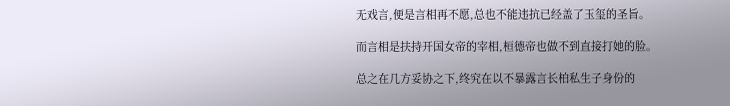无戏言,便是言相再不愿,总也不能违抗已经盖了玉玺的圣旨。

而言相是扶持开国女帝的宰相,桓德帝也做不到直接打她的脸。

总之在几方妥协之下,终究在以不暴露言长柏私生子身份的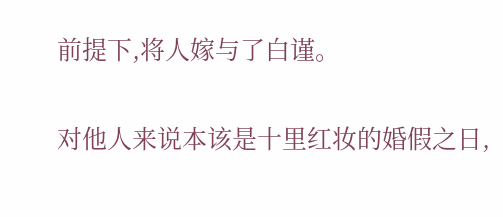前提下,将人嫁与了白谨。

对他人来说本该是十里红妆的婚假之日,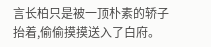言长柏只是被一顶朴素的轿子抬着,偷偷摸摸送入了白府。